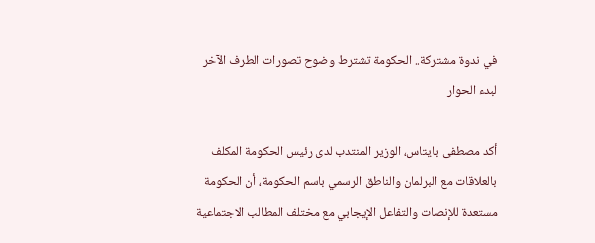في ندوة مشتركة.. الحكومة تشترط وضوح تصورات الطرف الآخر لبدء الحوار

أكد مصطفى بايتاس، الوزير المنتدب لدى رئيس الحكومة المكلف بالعلاقات مع البرلمان والناطق الرسمي باسم الحكومة، أن الحكومة مستعدة للإنصات والتفاعل الإيجابي مع مختلف المطالب الاجتماعية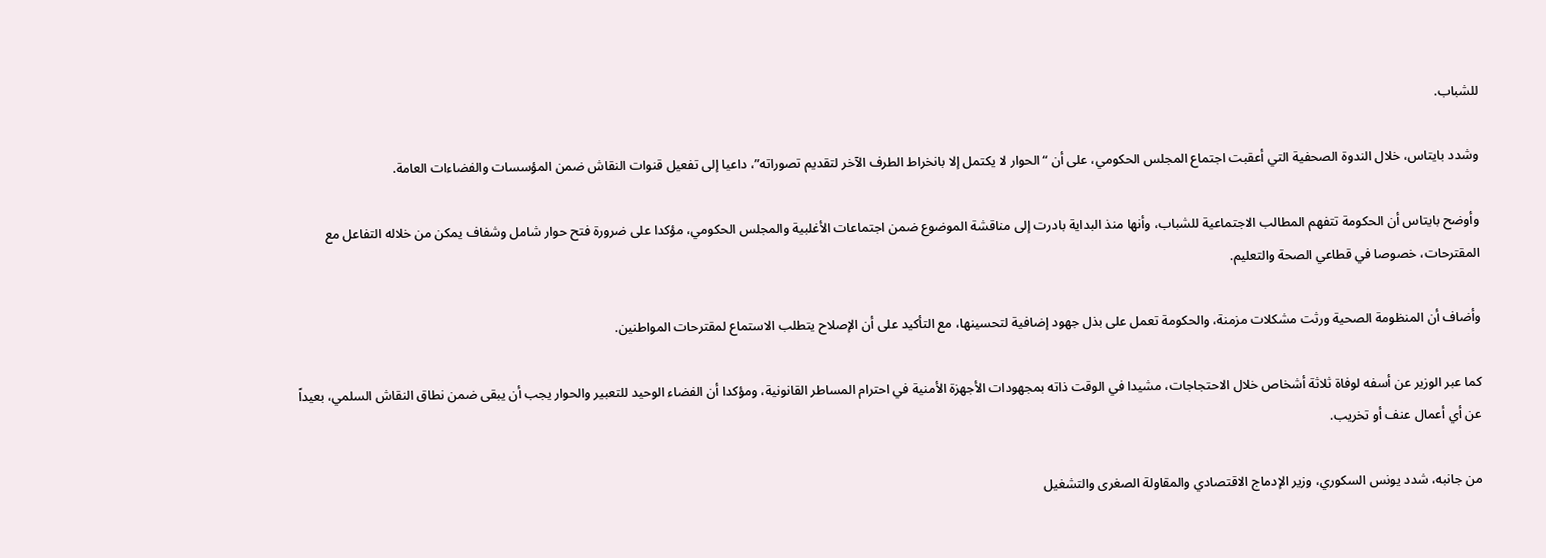للشباب.

وشدد بايتاس، خلال الندوة الصحفية التي أعقبت اجتماع المجلس الحكومي، على أن “الحوار لا يكتمل إلا بانخراط الطرف الآخر لتقديم تصوراته”، داعيا إلى تفعيل قنوات النقاش ضمن المؤسسات والفضاءات العامة.

وأوضح بايتاس أن الحكومة تتفهم المطالب الاجتماعية للشباب، وأنها منذ البداية بادرت إلى مناقشة الموضوع ضمن اجتماعات الأغلبية والمجلس الحكومي، مؤكدا على ضرورة فتح حوار شامل وشفاف يمكن من خلاله التفاعل مع المقترحات، خصوصا في قطاعي الصحة والتعليم.

وأضاف أن المنظومة الصحية ورثت مشكلات مزمنة، والحكومة تعمل على بذل جهود إضافية لتحسينها، مع التأكيد على أن الإصلاح يتطلب الاستماع لمقترحات المواطنين.

كما عبر الوزير عن أسفه لوفاة ثلاثة أشخاص خلال الاحتجاجات، مشيدا في الوقت ذاته بمجهودات الأجهزة الأمنية في احترام المساطر القانونية، ومؤكدا أن الفضاء الوحيد للتعبير والحوار يجب أن يبقى ضمن نطاق النقاش السلمي، بعيداً عن أي أعمال عنف أو تخريب.

من جانبه، شدد يونس السكوري، وزير الإدماج الاقتصادي والمقاولة الصغرى والتشغيل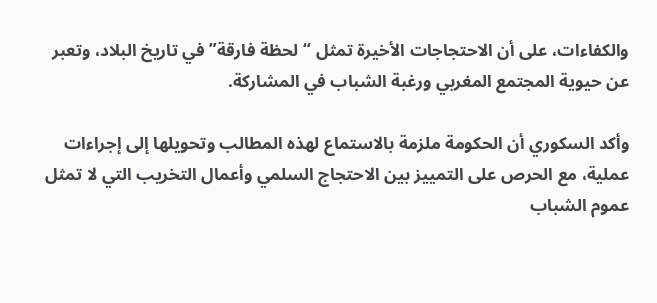والكفاءات، على أن الاحتجاجات الأخيرة تمثل “لحظة فارقة” في تاريخ البلاد، وتعبر عن حيوية المجتمع المغربي ورغبة الشباب في المشاركة.

وأكد السكوري أن الحكومة ملزمة بالاستماع لهذه المطالب وتحويلها إلى إجراءات عملية، مع الحرص على التمييز بين الاحتجاج السلمي وأعمال التخريب التي لا تمثل عموم الشباب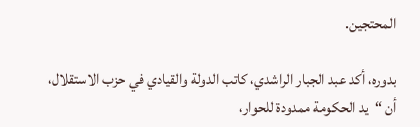المحتجين.

بدوره، أكد عبد الجبار الراشدي، كاتب الدولة والقيادي في حزب الاستقلال، أن “يد الحكومة ممدودة للحوار،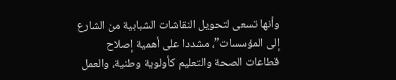وأنها تسعى لتحويل النقاشات الشبابية من الشارع إلى المؤسسات”، مشددا على أهمية إصلاح قطاعات الصحة والتعليم كأولوية وطنية، والعمل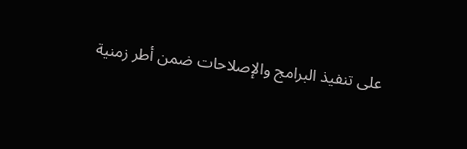على تنفيذ البرامج والإصلاحات ضمن أطر زمنية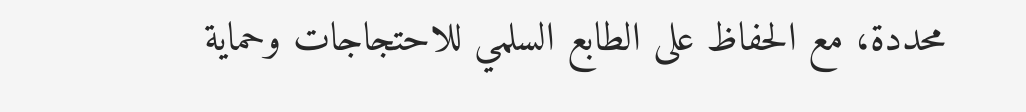محددة، مع الحفاظ على الطابع السلمي للاحتجاجات وحماية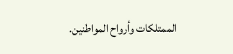الممتلكات وأرواح المواطنين.